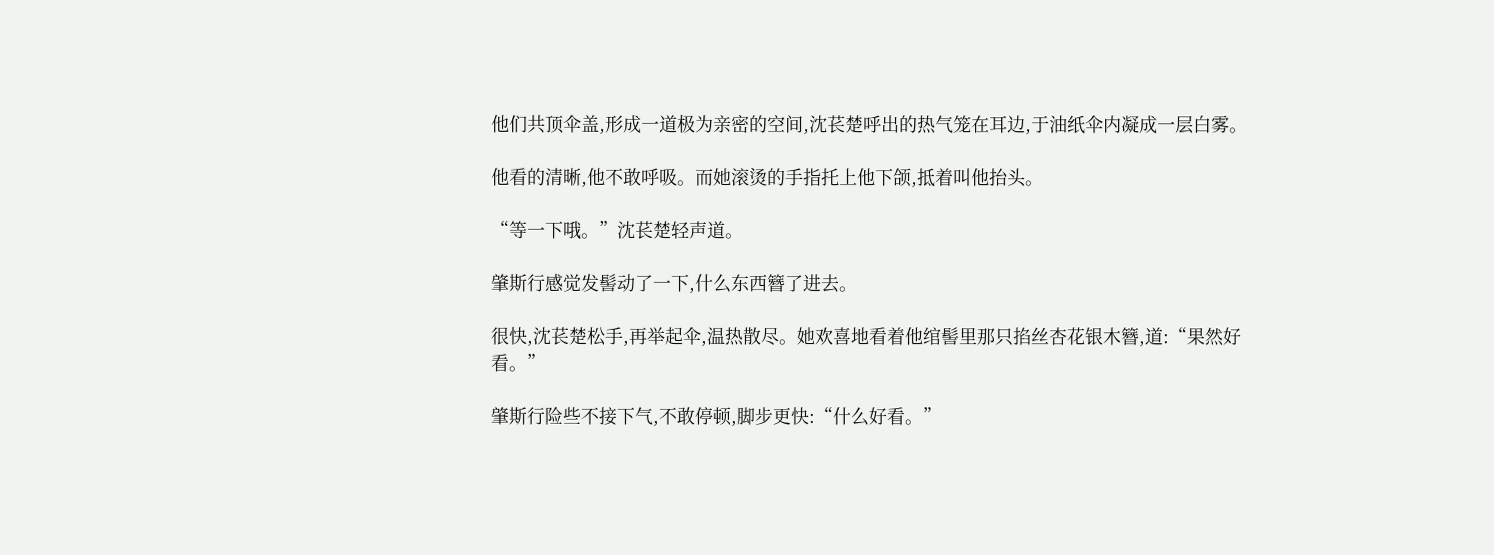他们共顶伞盖,形成一道极为亲密的空间,沈苌楚呼出的热气笼在耳边,于油纸伞内凝成一层白雾。

他看的清晰,他不敢呼吸。而她滚烫的手指托上他下颌,抵着叫他抬头。

“等一下哦。”沈苌楚轻声道。

肇斯行感觉发髻动了一下,什么东西簪了进去。

很快,沈苌楚松手,再举起伞,温热散尽。她欢喜地看着他绾髻里那只掐丝杏花银木簪,道:“果然好看。”

肇斯行险些不接下气,不敢停顿,脚步更快:“什么好看。”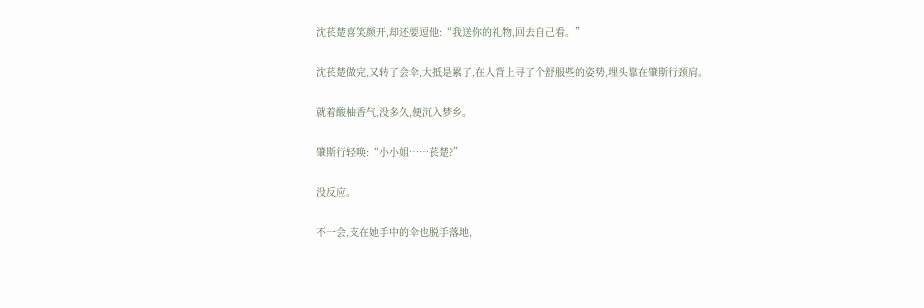沈苌楚喜笑颜开,却还要逗他:“我送你的礼物,回去自己看。”

沈苌楚做完,又转了会伞,大抵是累了,在人背上寻了个舒服些的姿势,埋头靠在肇斯行颈肩。

就着酸柚香气,没多久,便沉入梦乡。

肇斯行轻唤:“小小姐……苌楚?”

没反应。

不一会,支在她手中的伞也脱手落地,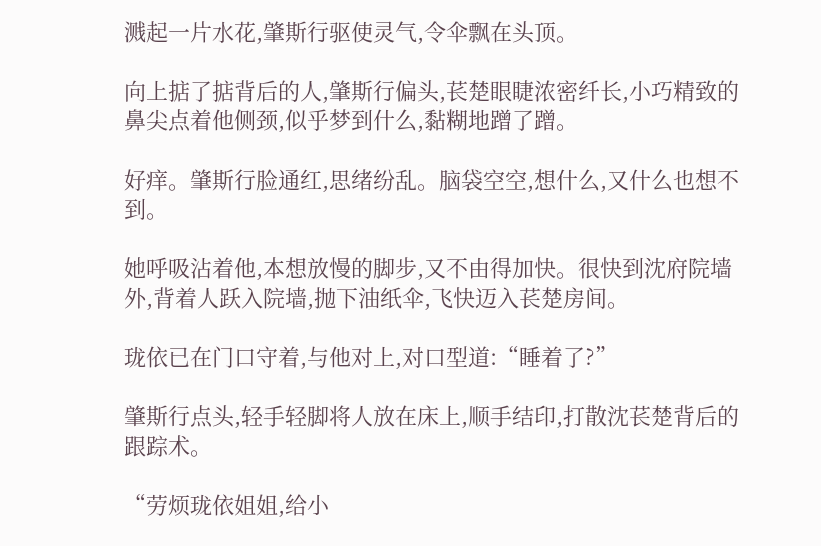溅起一片水花,肇斯行驱使灵气,令伞飘在头顶。

向上掂了掂背后的人,肇斯行偏头,苌楚眼睫浓密纤长,小巧精致的鼻尖点着他侧颈,似乎梦到什么,黏糊地蹭了蹭。

好痒。肇斯行脸通红,思绪纷乱。脑袋空空,想什么,又什么也想不到。

她呼吸沾着他,本想放慢的脚步,又不由得加快。很快到沈府院墙外,背着人跃入院墙,抛下油纸伞,飞快迈入苌楚房间。

珑依已在门口守着,与他对上,对口型道:“睡着了?”

肇斯行点头,轻手轻脚将人放在床上,顺手结印,打散沈苌楚背后的跟踪术。

“劳烦珑依姐姐,给小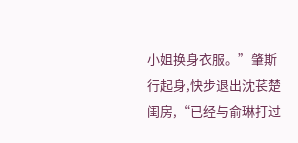小姐换身衣服。”肇斯行起身,快步退出沈苌楚闺房,“已经与俞琳打过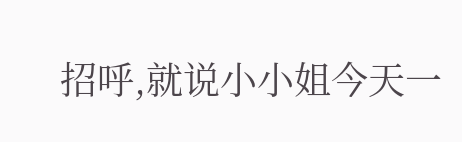招呼,就说小小姐今天一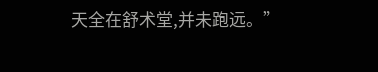天全在舒术堂,并未跑远。”